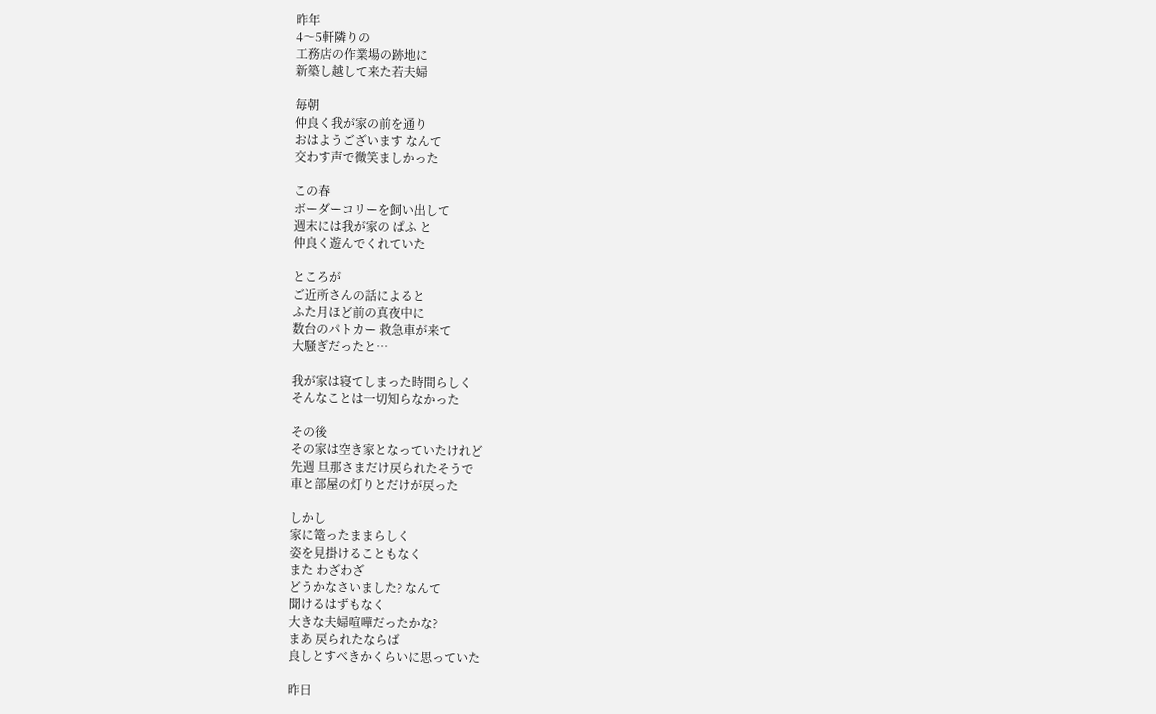昨年
4〜5軒隣りの
工務店の作業場の跡地に
新築し越して来た若夫婦

毎朝
仲良く我が家の前を通り
おはようございます なんて
交わす声で微笑ましかった

この春
ボーダーコリーを飼い出して
週末には我が家の ぱふ と
仲良く遊んでくれていた

ところが
ご近所さんの話によると
ふた月ほど前の真夜中に
数台のパトカー 救急車が来て
大騒ぎだったと…

我が家は寝てしまった時間らしく
そんなことは一切知らなかった

その後
その家は空き家となっていたけれど
先週 旦那さまだけ戻られたそうで
車と部屋の灯りとだけが戻った

しかし
家に篭ったままらしく
姿を見掛けることもなく
また わざわざ
どうかなさいました? なんて
聞けるはずもなく
大きな夫婦喧嘩だったかな?
まあ 戻られたならば
良しとすべきかくらいに思っていた

昨日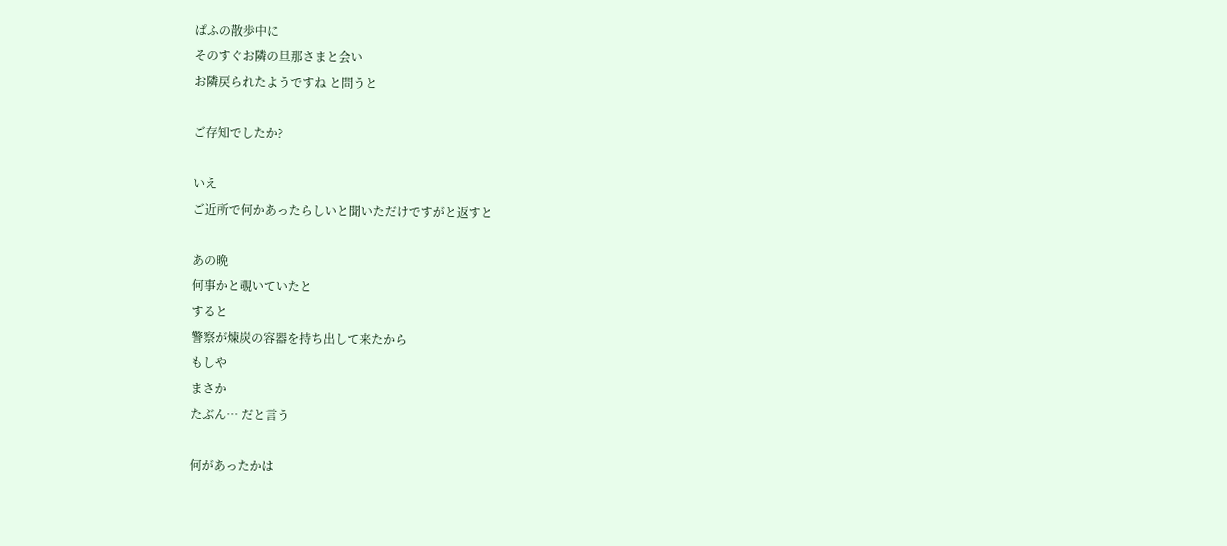ぱふの散歩中に
そのすぐお隣の旦那さまと会い
お隣戻られたようですね と問うと

ご存知でしたか?

いえ
ご近所で何かあったらしいと聞いただけですがと返すと

あの晩
何事かと覗いていたと
すると
警察が煉炭の容器を持ち出して来たから
もしや
まさか
たぶん… だと言う

何があったかは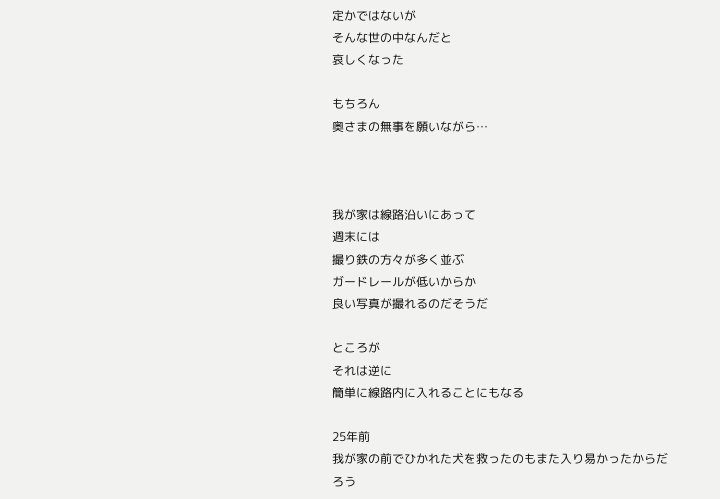定かではないが
そんな世の中なんだと
哀しくなった

もちろん
奥さまの無事を願いながら…



我が家は線路沿いにあって
週末には
撮り鉄の方々が多く並ぶ
ガードレールが低いからか
良い写真が撮れるのだそうだ

ところが
それは逆に
簡単に線路内に入れることにもなる

25年前
我が家の前でひかれた犬を救ったのもまた入り易かったからだろう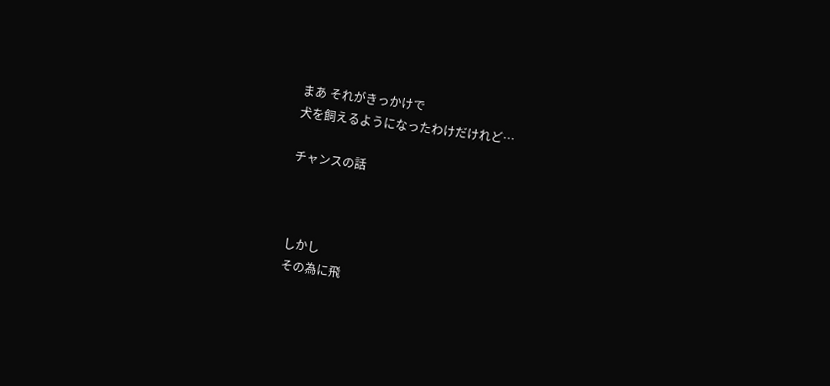まあ それがきっかけで
犬を飼えるようになったわけだけれど…

チャンスの話



しかし
その為に飛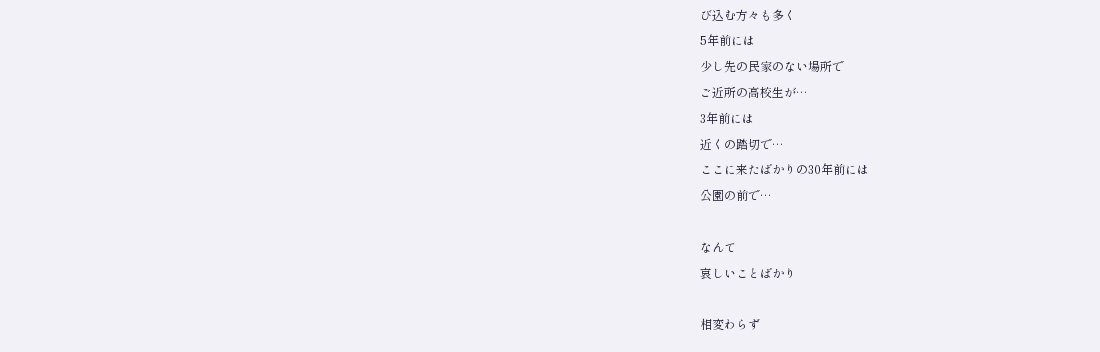び込む方々も多く
5年前には
少し先の民家のない場所で
ご近所の高校生が…
3年前には
近くの踏切で…
ここに来たばかりの30年前には
公園の前で…

なんて
哀しいことばかり

相変わらず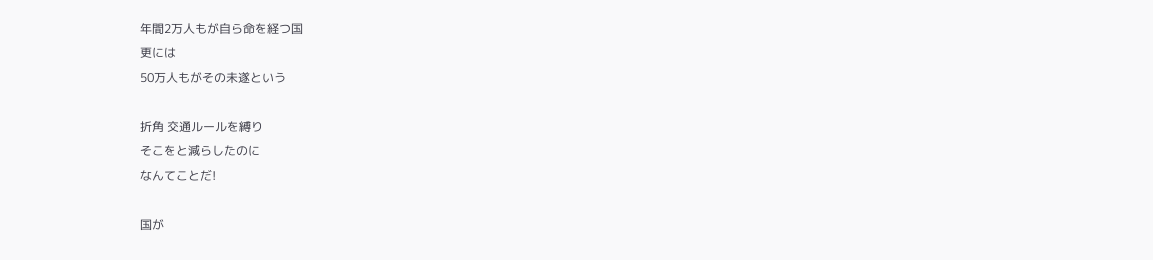年間2万人もが自ら命を経つ国
更には
50万人もがその未遂という

折角 交通ルールを縛り
そこをと減らしたのに
なんてことだ!

国が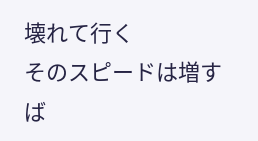壊れて行く
そのスピードは増すば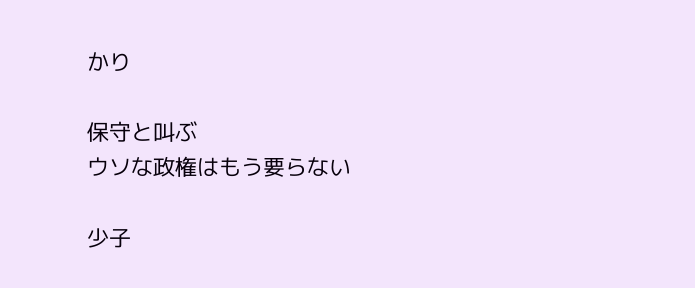かり

保守と叫ぶ
ウソな政権はもう要らない

少子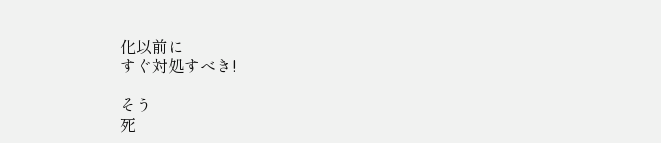化以前に
すぐ対処すべき!

そう
死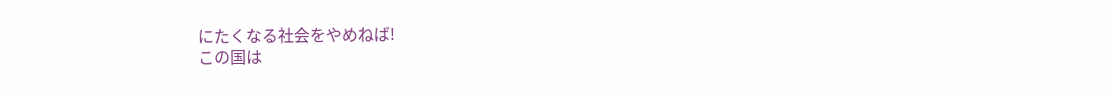にたくなる社会をやめねば!
この国は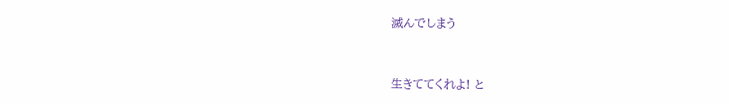滅んでしまう


生きててくれよ! と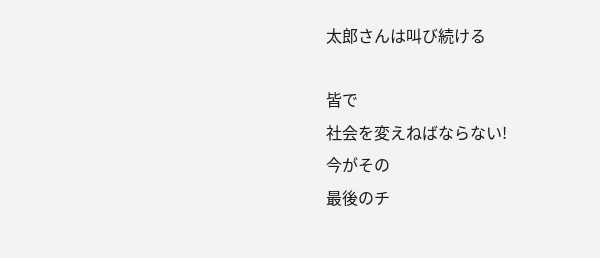太郎さんは叫び続ける

皆で
社会を変えねばならない!
今がその
最後のチ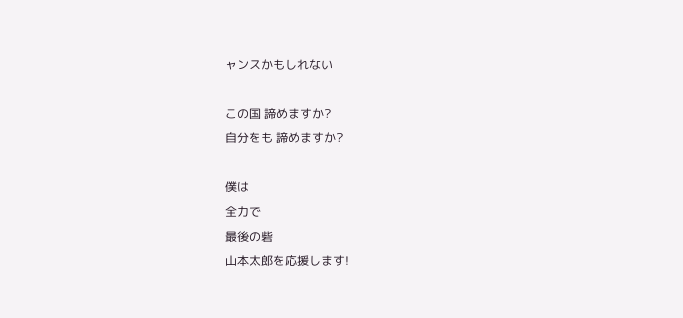ャンスかもしれない

この国 諦めますか?
自分をも 諦めますか?

僕は
全力で
最後の砦
山本太郎を応援します!